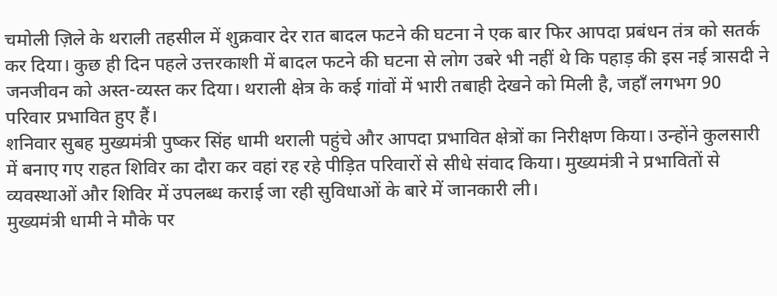चमोली ज़िले के थराली तहसील में शुक्रवार देर रात बादल फटने की घटना ने एक बार फिर आपदा प्रबंधन तंत्र को सतर्क कर दिया। कुछ ही दिन पहले उत्तरकाशी में बादल फटने की घटना से लोग उबरे भी नहीं थे कि पहाड़ की इस नई त्रासदी ने जनजीवन को अस्त-व्यस्त कर दिया। थराली क्षेत्र के कई गांवों में भारी तबाही देखने को मिली है, जहाँ लगभग 90 परिवार प्रभावित हुए हैं।
शनिवार सुबह मुख्यमंत्री पुष्कर सिंह धामी थराली पहुंचे और आपदा प्रभावित क्षेत्रों का निरीक्षण किया। उन्होंने कुलसारी में बनाए गए राहत शिविर का दौरा कर वहां रह रहे पीड़ित परिवारों से सीधे संवाद किया। मुख्यमंत्री ने प्रभावितों से व्यवस्थाओं और शिविर में उपलब्ध कराई जा रही सुविधाओं के बारे में जानकारी ली।
मुख्यमंत्री धामी ने मौके पर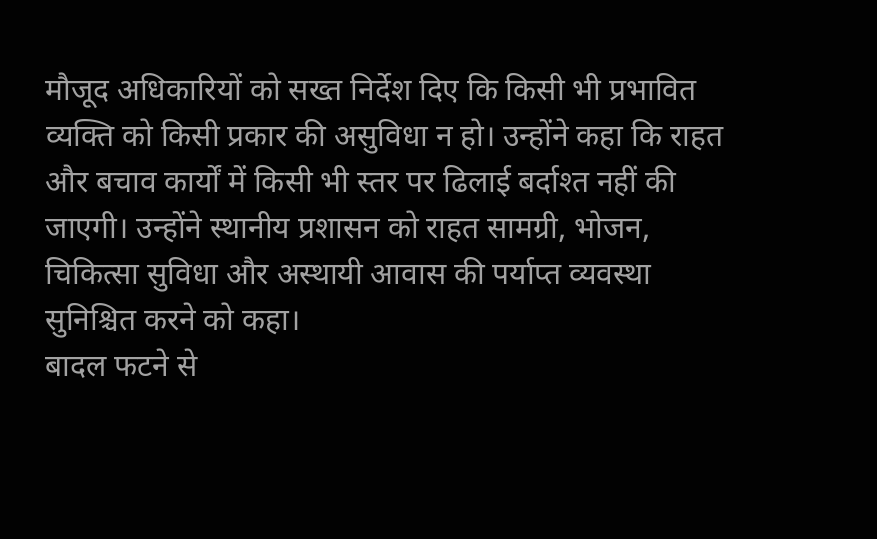मौजूद अधिकारियों को सख्त निर्देश दिए कि किसी भी प्रभावित व्यक्ति को किसी प्रकार की असुविधा न हो। उन्होंने कहा कि राहत और बचाव कार्यों में किसी भी स्तर पर ढिलाई बर्दाश्त नहीं की जाएगी। उन्होंने स्थानीय प्रशासन को राहत सामग्री, भोजन, चिकित्सा सुविधा और अस्थायी आवास की पर्याप्त व्यवस्था सुनिश्चित करने को कहा।
बादल फटने से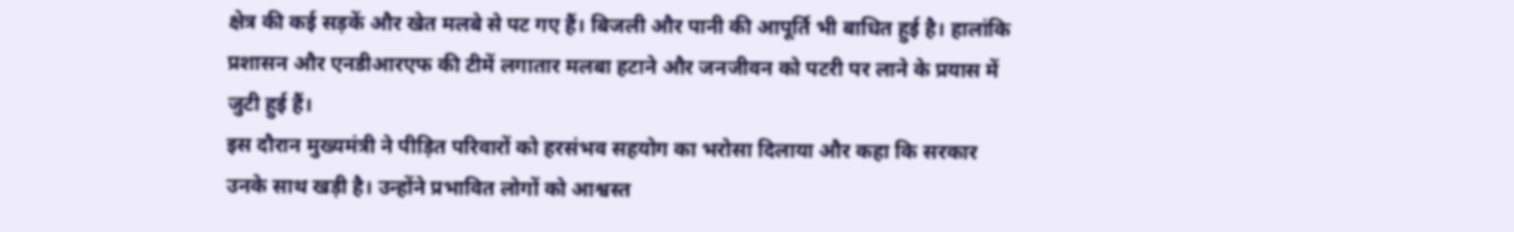क्षेत्र की कई सड़कें और खेत मलबे से पट गए हैं। बिजली और पानी की आपूर्ति भी बाधित हुई है। हालांकि प्रशासन और एनडीआरएफ की टीमें लगातार मलबा हटाने और जनजीवन को पटरी पर लाने के प्रयास में जुटी हुई हैं।
इस दौरान मुख्यमंत्री ने पीड़ित परिवारों को हरसंभव सहयोग का भरोसा दिलाया और कहा कि सरकार उनके साथ खड़ी है। उन्होंने प्रभावित लोगों को आश्वस्त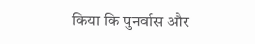किया कि पुनर्वास और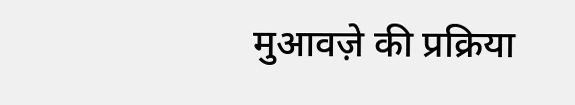मुआवज़े की प्रक्रिया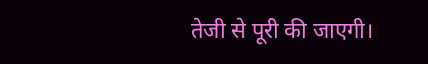तेजी से पूरी की जाएगी।